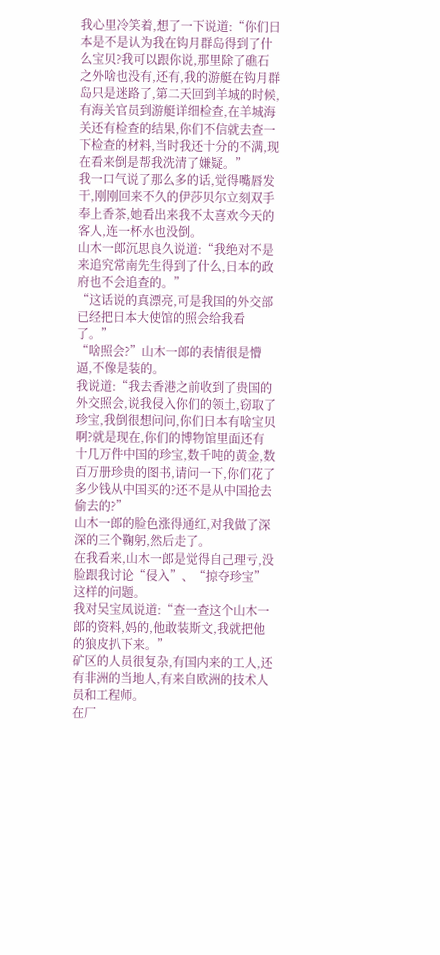我心里冷笑着,想了一下说道:“你们日本是不是认为我在钩月群岛得到了什么宝贝?我可以跟你说,那里除了礁石之外啥也没有,还有,我的游艇在钩月群岛只是迷路了,第二天回到羊城的时候,有海关官员到游艇详细检查,在羊城海关还有检查的结果,你们不信就去查一下检查的材料,当时我还十分的不满,现在看来倒是帮我洗清了嫌疑。”
我一口气说了那么多的话,觉得嘴唇发干,刚刚回来不久的伊莎贝尔立刻双手奉上香茶,她看出来我不太喜欢今天的客人,连一杯水也没倒。
山木一郎沉思良久说道:“我绝对不是来追究常南先生得到了什么,日本的政府也不会追查的。”
“这话说的真漂亮,可是我国的外交部已经把日本大使馆的照会给我看了。”
“啥照会?”山木一郎的表情很是懵逼,不像是装的。
我说道:“我去香港之前收到了贵国的外交照会,说我侵入你们的领土,窃取了珍宝,我倒很想问问,你们日本有啥宝贝啊?就是现在,你们的博物馆里面还有十几万件中国的珍宝,数千吨的黄金,数百万册珍贵的图书,请问一下,你们花了多少钱从中国买的?还不是从中国抢去偷去的?”
山木一郎的脸色涨得通红,对我做了深深的三个鞠躬,然后走了。
在我看来,山木一郎是觉得自己理亏,没脸跟我讨论“侵入”、“掠夺珍宝”这样的问题。
我对吴宝凤说道:“查一查这个山木一郎的资料,妈的,他敢装斯文,我就把他的狼皮扒下来。”
矿区的人员很复杂,有国内来的工人,还有非洲的当地人,有来自欧洲的技术人员和工程师。
在厂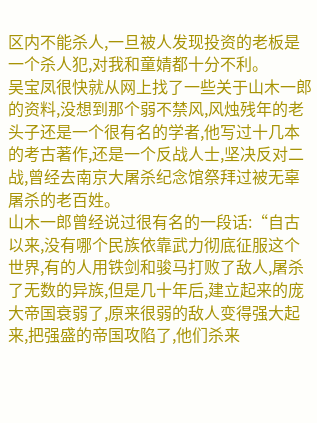区内不能杀人,一旦被人发现投资的老板是一个杀人犯,对我和童婧都十分不利。
吴宝凤很快就从网上找了一些关于山木一郎的资料,没想到那个弱不禁风,风烛残年的老头子还是一个很有名的学者,他写过十几本的考古著作,还是一个反战人士,坚决反对二战,曾经去南京大屠杀纪念馆祭拜过被无辜屠杀的老百姓。
山木一郎曾经说过很有名的一段话:“自古以来,没有哪个民族依靠武力彻底征服这个世界,有的人用铁剑和骏马打败了敌人,屠杀了无数的异族,但是几十年后,建立起来的庞大帝国衰弱了,原来很弱的敌人变得强大起来,把强盛的帝国攻陷了,他们杀来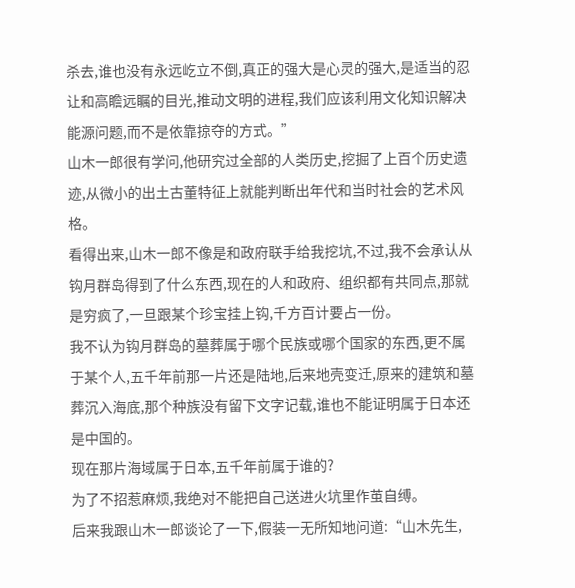杀去,谁也没有永远屹立不倒,真正的强大是心灵的强大,是适当的忍让和高瞻远瞩的目光,推动文明的进程,我们应该利用文化知识解决能源问题,而不是依靠掠夺的方式。”
山木一郎很有学问,他研究过全部的人类历史,挖掘了上百个历史遗迹,从微小的出土古董特征上就能判断出年代和当时社会的艺术风格。
看得出来,山木一郎不像是和政府联手给我挖坑,不过,我不会承认从钩月群岛得到了什么东西,现在的人和政府、组织都有共同点,那就是穷疯了,一旦跟某个珍宝挂上钩,千方百计要占一份。
我不认为钩月群岛的墓葬属于哪个民族或哪个国家的东西,更不属于某个人,五千年前那一片还是陆地,后来地壳变迁,原来的建筑和墓葬沉入海底,那个种族没有留下文字记载,谁也不能证明属于日本还是中国的。
现在那片海域属于日本,五千年前属于谁的?
为了不招惹麻烦,我绝对不能把自己送进火坑里作茧自缚。
后来我跟山木一郎谈论了一下,假装一无所知地问道:“山木先生,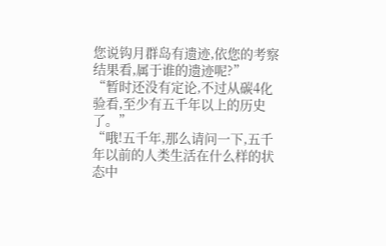您说钩月群岛有遗迹,依您的考察结果看,属于谁的遗迹呢?”
“暂时还没有定论,不过从碳4化验看,至少有五千年以上的历史了。”
“哦!五千年,那么请问一下,五千年以前的人类生活在什么样的状态中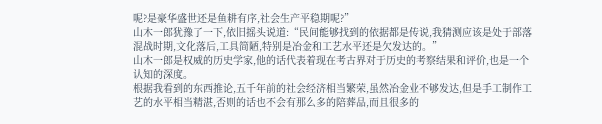呢?是豪华盛世还是鱼耕有序,社会生产平稳期呢?”
山木一郎犹豫了一下,依旧摇头说道:“民间能够找到的依据都是传说,我猜测应该是处于部落混战时期,文化落后,工具简陋,特别是冶金和工艺水平还是欠发达的。”
山木一郎是权威的历史学家,他的话代表着现在考古界对于历史的考察结果和评价,也是一个认知的深度。
根据我看到的东西推论,五千年前的社会经济相当繁荣,虽然冶金业不够发达,但是手工制作工艺的水平相当精湛,否则的话也不会有那么多的陪葬品,而且很多的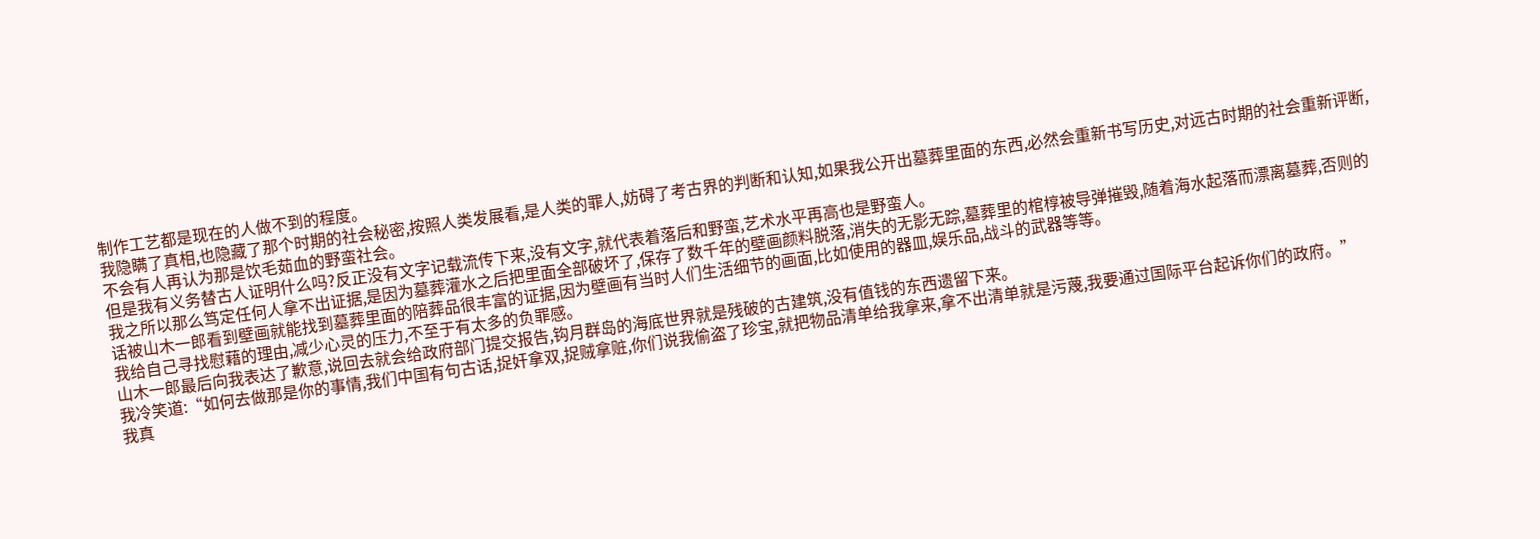制作工艺都是现在的人做不到的程度。
我隐瞒了真相,也隐藏了那个时期的社会秘密,按照人类发展看,是人类的罪人,妨碍了考古界的判断和认知,如果我公开出墓葬里面的东西,必然会重新书写历史,对远古时期的社会重新评断,不会有人再认为那是饮毛茹血的野蛮社会。
但是我有义务替古人证明什么吗?反正没有文字记载流传下来,没有文字,就代表着落后和野蛮,艺术水平再高也是野蛮人。
我之所以那么笃定任何人拿不出证据,是因为墓葬灌水之后把里面全部破坏了,保存了数千年的壁画颜料脱落,消失的无影无踪,墓葬里的棺椁被导弹摧毁,随着海水起落而漂离墓葬,否则的话被山木一郎看到壁画就能找到墓葬里面的陪葬品很丰富的证据,因为壁画有当时人们生活细节的画面,比如使用的器皿,娱乐品,战斗的武器等等。
我给自己寻找慰藉的理由,减少心灵的压力,不至于有太多的负罪感。
山木一郎最后向我表达了歉意,说回去就会给政府部门提交报告,钩月群岛的海底世界就是残破的古建筑,没有值钱的东西遗留下来。
我冷笑道:“如何去做那是你的事情,我们中国有句古话,捉奸拿双,捉贼拿赃,你们说我偷盗了珍宝,就把物品清单给我拿来,拿不出清单就是污蔑,我要通过国际平台起诉你们的政府。”
我真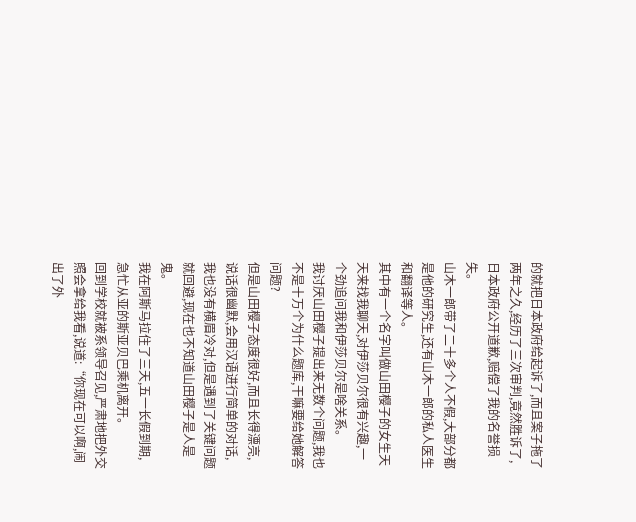的就把日本政府给起诉了,而且案子拖了两年之久,经历了三次审判,竟然胜诉了,日本政府公开道歉,赔偿了我的名誉损失。
山木一郎带了二十多个人不假,大部分都是他的研究生,还有山木一郎的私人医生和翻译等人。
其中有一个名字叫做山田樱子的女生天天来找我聊天,对伊莎贝尔很有兴趣,一个劲追问我和伊莎贝尔是啥关系。
我讨厌山田樱子提出来无数个问题,我也不是十万个为什么题库,干嘛要给她解答问题?
但是山田樱子态度很好,而且长得漂亮,说话很幽默,会用汉语进行简单的对话,我也没有横眉冷对,但是遇到了关键问题就回避,现在也不知道山田樱子是人是鬼。
我在阿斯马拉住了三天,五一长假到期,急忙从亚的斯亚贝巴乘机离开。
回到学校就被系领导召见,严肃地把外交照会拿给我看,说道:“你现在可以啊,闹出了外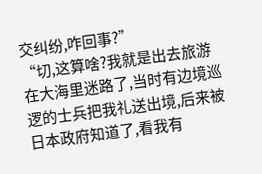交纠纷,咋回事?”
“切,这算啥?我就是出去旅游在大海里迷路了,当时有边境巡逻的士兵把我礼送出境,后来被日本政府知道了,看我有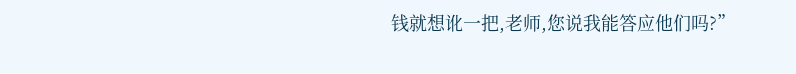钱就想讹一把,老师,您说我能答应他们吗?”